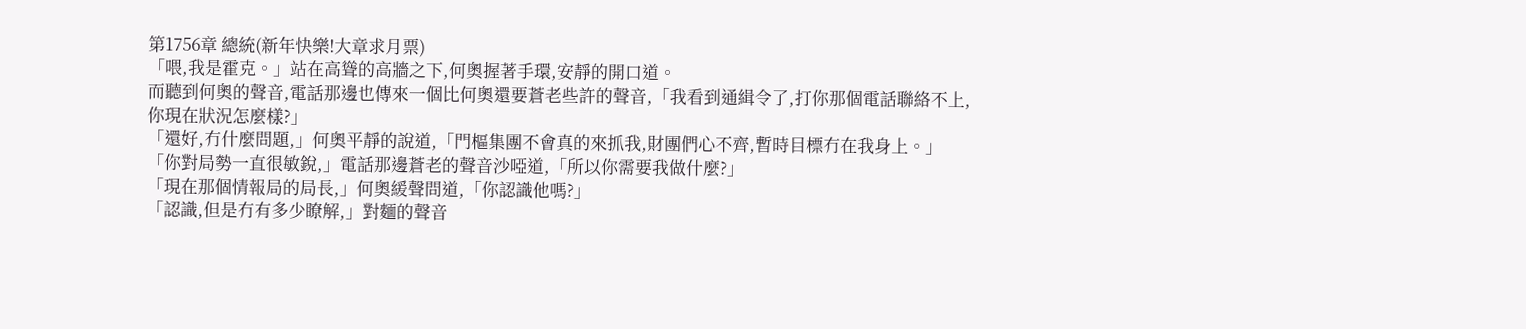第1756章 總統(新年快樂!大章求月票)
「喂,我是霍克。」站在高聳的高牆之下,何奧握著手環,安靜的開口道。
而聽到何奧的聲音,電話那邊也傳來一個比何奧還要蒼老些許的聲音,「我看到通緝令了,打你那個電話聯絡不上,你現在狀況怎麼樣?」
「還好,冇什麼問題,」何奧平靜的說道,「門樞集團不會真的來抓我,財團們心不齊,暫時目標冇在我身上。」
「你對局勢一直很敏銳,」電話那邊蒼老的聲音沙啞道,「所以你需要我做什麼?」
「現在那個情報局的局長,」何奧緩聲問道,「你認識他嗎?」
「認識,但是冇有多少瞭解,」對麵的聲音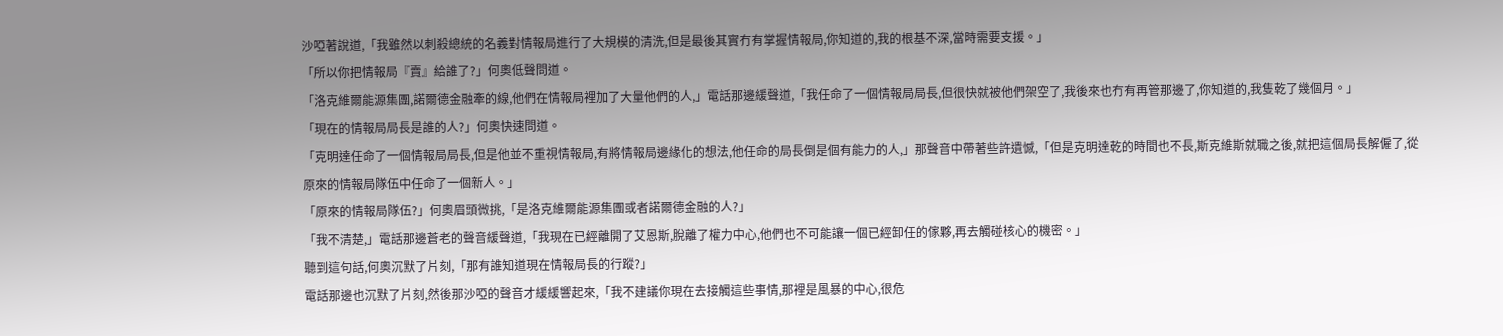沙啞著說道,「我雖然以刺殺總統的名義對情報局進行了大規模的清洗,但是最後其實冇有掌握情報局,你知道的,我的根基不深,當時需要支援。」
「所以你把情報局『賣』給誰了?」何奧低聲問道。
「洛克維爾能源集團,諾爾德金融牽的線,他們在情報局裡加了大量他們的人,」電話那邊緩聲道,「我任命了一個情報局局長,但很快就被他們架空了,我後來也冇有再管那邊了,你知道的,我隻乾了幾個月。」
「現在的情報局局長是誰的人?」何奧快速問道。
「克明達任命了一個情報局局長,但是他並不重視情報局,有將情報局邊緣化的想法,他任命的局長倒是個有能力的人,」那聲音中帶著些許遺憾,「但是克明達乾的時間也不長,斯克維斯就職之後,就把這個局長解僱了,從原來的情報局隊伍中任命了一個新人。」
「原來的情報局隊伍?」何奧眉頭微挑,「是洛克維爾能源集團或者諾爾德金融的人?」
「我不清楚,」電話那邊蒼老的聲音緩聲道,「我現在已經離開了艾恩斯,脫離了權力中心,他們也不可能讓一個已經卸任的傢夥,再去觸碰核心的機密。」
聽到這句話,何奧沉默了片刻,「那有誰知道現在情報局長的行蹤?」
電話那邊也沉默了片刻,然後那沙啞的聲音才緩緩響起來,「我不建議你現在去接觸這些事情,那裡是風暴的中心,很危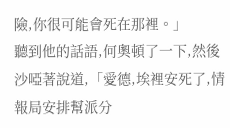險,你很可能會死在那裡。」
聽到他的話語,何奧頓了一下,然後沙啞著說道,「愛德,埃裡安死了,情報局安排幫派分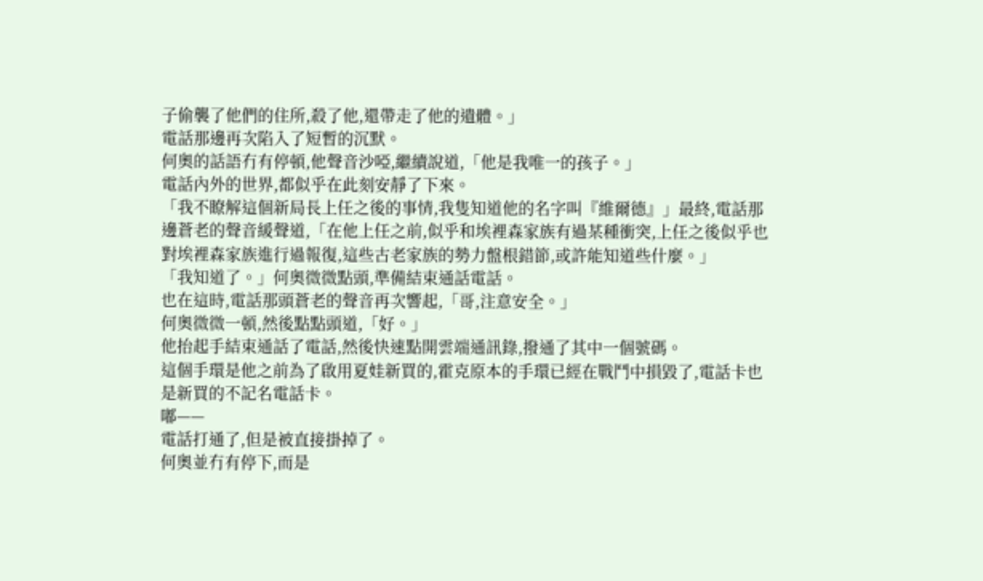子偷襲了他們的住所,殺了他,還帶走了他的遺體。」
電話那邊再次陷入了短暫的沉默。
何奧的話語冇有停頓,他聲音沙啞,繼續說道,「他是我唯一的孩子。」
電話內外的世界,都似乎在此刻安靜了下來。
「我不瞭解這個新局長上任之後的事情,我隻知道他的名字叫『維爾德』」最終,電話那邊蒼老的聲音緩聲道,「在他上任之前,似乎和埃裡森家族有過某種衝突,上任之後似乎也對埃裡森家族進行過報復,這些古老家族的勢力盤根錯節,或許能知道些什麼。」
「我知道了。」何奧微微點頭,準備結束通話電話。
也在這時,電話那頭蒼老的聲音再次響起,「哥,注意安全。」
何奧微微一頓,然後點點頭道,「好。」
他抬起手結束通話了電話,然後快速點開雲端通訊錄,撥通了其中一個號碼。
這個手環是他之前為了啟用夏娃新買的,霍克原本的手環已經在戰鬥中損毀了,電話卡也是新買的不記名電話卡。
嘟——
電話打通了,但是被直接掛掉了。
何奧並冇有停下,而是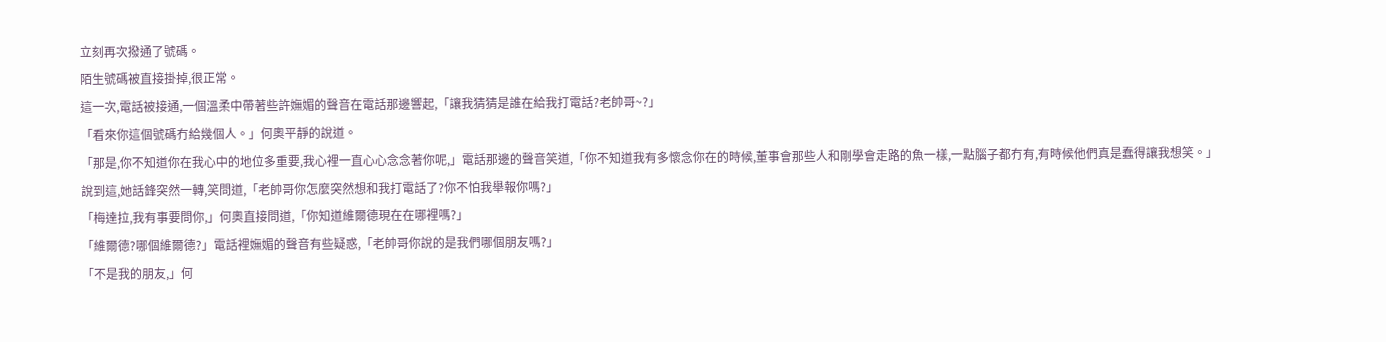立刻再次撥通了號碼。
陌生號碼被直接掛掉,很正常。
這一次,電話被接通,一個溫柔中帶著些許嫵媚的聲音在電話那邊響起,「讓我猜猜是誰在給我打電話?老帥哥~?」
「看來你這個號碼冇給幾個人。」何奧平靜的說道。
「那是,你不知道你在我心中的地位多重要,我心裡一直心心念念著你呢,」電話那邊的聲音笑道,「你不知道我有多懷念你在的時候,董事會那些人和剛學會走路的魚一樣,一點腦子都冇有,有時候他們真是蠢得讓我想笑。」
說到這,她話鋒突然一轉,笑問道,「老帥哥你怎麼突然想和我打電話了?你不怕我舉報你嗎?」
「梅達拉,我有事要問你,」何奧直接問道,「你知道維爾德現在在哪裡嗎?」
「維爾德?哪個維爾德?」電話裡嫵媚的聲音有些疑惑,「老帥哥你說的是我們哪個朋友嗎?」
「不是我的朋友,」何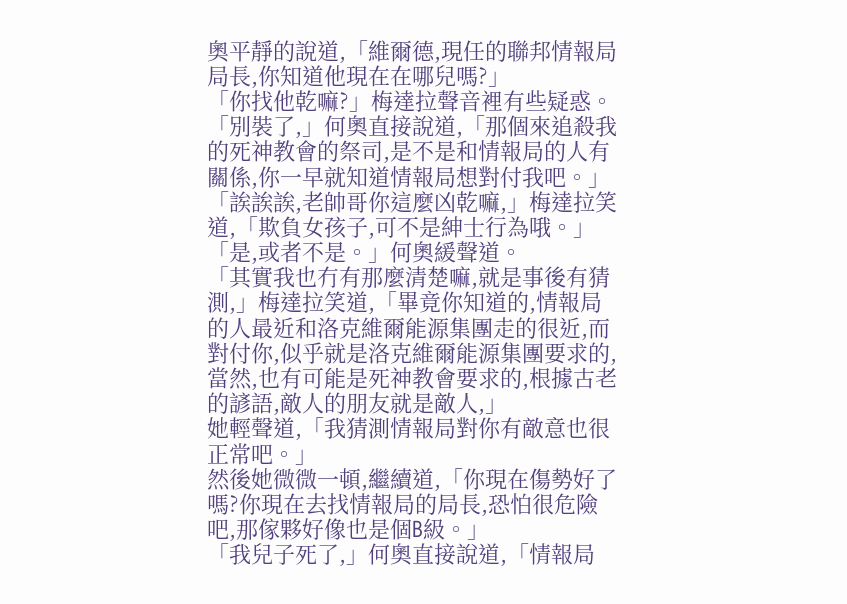奧平靜的說道,「維爾德,現任的聯邦情報局局長,你知道他現在在哪兒嗎?」
「你找他乾嘛?」梅達拉聲音裡有些疑惑。
「別裝了,」何奧直接說道,「那個來追殺我的死神教會的祭司,是不是和情報局的人有關係,你一早就知道情報局想對付我吧。」
「誒誒誒,老帥哥你這麼凶乾嘛,」梅達拉笑道,「欺負女孩子,可不是紳士行為哦。」
「是,或者不是。」何奧緩聲道。
「其實我也冇有那麼清楚嘛,就是事後有猜測,」梅達拉笑道,「畢竟你知道的,情報局的人最近和洛克維爾能源集團走的很近,而對付你,似乎就是洛克維爾能源集團要求的,當然,也有可能是死神教會要求的,根據古老的諺語,敵人的朋友就是敵人,」
她輕聲道,「我猜測情報局對你有敵意也很正常吧。」
然後她微微一頓,繼續道,「你現在傷勢好了嗎?你現在去找情報局的局長,恐怕很危險吧,那傢夥好像也是個B級。」
「我兒子死了,」何奧直接說道,「情報局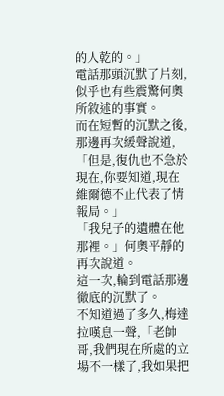的人乾的。」
電話那頭沉默了片刻,似乎也有些震驚何奧所敘述的事實。
而在短暫的沉默之後,那邊再次緩聲說道,「但是,復仇也不急於現在,你要知道,現在維爾德不止代表了情報局。」
「我兒子的遺體在他那裡。」何奧平靜的再次說道。
這一次,輪到電話那邊徹底的沉默了。
不知道過了多久,梅達拉嘆息一聲,「老帥哥,我們現在所處的立場不一樣了,我如果把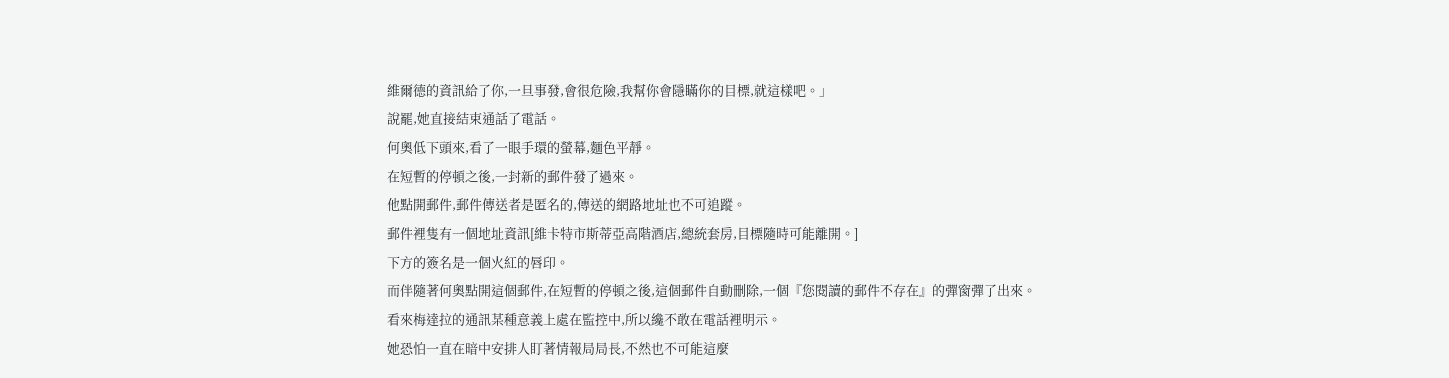維爾德的資訊給了你,一旦事發,會很危險,我幫你會隱瞞你的目標,就這樣吧。」
說罷,她直接結束通話了電話。
何奧低下頭來,看了一眼手環的螢幕,麵色平靜。
在短暫的停頓之後,一封新的郵件發了過來。
他點開郵件,郵件傳送者是匿名的,傳送的網路地址也不可追蹤。
郵件裡隻有一個地址資訊[維卡特市斯蒂亞高階酒店,總統套房,目標隨時可能離開。]
下方的簽名是一個火紅的唇印。
而伴隨著何奧點開這個郵件,在短暫的停頓之後,這個郵件自動刪除,一個『您閱讀的郵件不存在』的彈窗彈了出來。
看來梅達拉的通訊某種意義上處在監控中,所以纔不敢在電話裡明示。
她恐怕一直在暗中安排人盯著情報局局長,不然也不可能這麼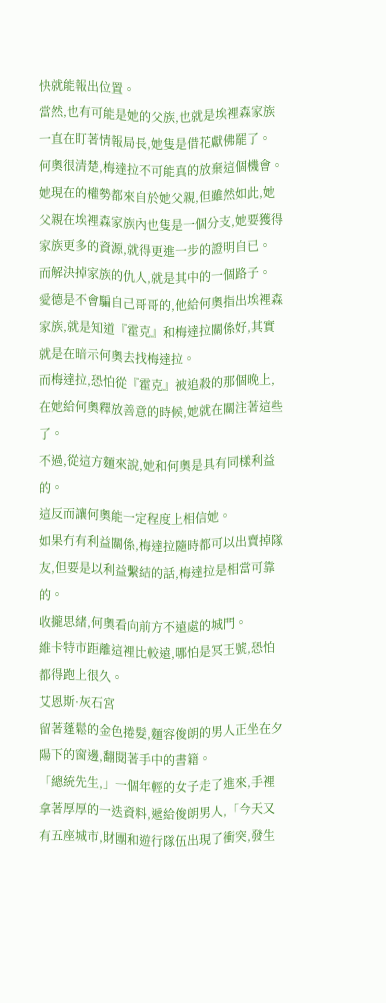快就能報出位置。
當然,也有可能是她的父族,也就是埃裡森家族一直在盯著情報局長,她隻是借花獻佛罷了。
何奧很清楚,梅達拉不可能真的放棄這個機會。
她現在的權勢都來自於她父親,但雖然如此,她父親在埃裡森家族內也隻是一個分支,她要獲得家族更多的資源,就得更進一步的證明自已。
而解決掉家族的仇人,就是其中的一個路子。
愛德是不會騙自己哥哥的,他給何奧指出埃裡森家族,就是知道『霍克』和梅達拉關係好,其實就是在暗示何奧去找梅達拉。
而梅達拉,恐怕從『霍克』被追殺的那個晚上,在她給何奧釋放善意的時候,她就在關注著這些了。
不過,從這方麵來說,她和何奧是具有同樣利益的。
這反而讓何奧能一定程度上相信她。
如果冇有利益關係,梅達拉隨時都可以出賣掉隊友,但要是以利益繫結的話,梅達拉是相當可靠的。
收攏思緒,何奧看向前方不遠處的城門。
維卡特市距離這裡比較遠,哪怕是冥王號,恐怕都得跑上很久。
艾恩斯·灰石宮
留著蓬鬆的金色捲髮,麵容俊朗的男人正坐在夕陽下的窗邊,翻閱著手中的書籍。
「總統先生,」一個年輕的女子走了進來,手裡拿著厚厚的一迭資料,遞給俊朗男人,「今天又有五座城市,財團和遊行隊伍出現了衝突,發生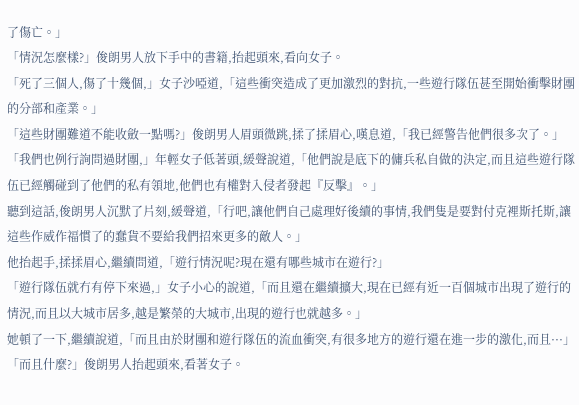了傷亡。」
「情況怎麼樣?」俊朗男人放下手中的書籍,抬起頭來,看向女子。
「死了三個人,傷了十幾個,」女子沙啞道,「這些衝突造成了更加激烈的對抗,一些遊行隊伍甚至開始衝擊財團的分部和產業。」
「這些財團難道不能收斂一點嗎?」俊朗男人眉頭微跳,揉了揉眉心,嘆息道,「我已經警告他們很多次了。」
「我們也例行詢問過財團,」年輕女子低著頭,緩聲說道,「他們說是底下的傭兵私自做的決定,而且這些遊行隊伍已經觸碰到了他們的私有領地,他們也有權對入侵者發起『反擊』。」
聽到這話,俊朗男人沉默了片刻,緩聲道,「行吧,讓他們自己處理好後續的事情,我們隻是要對付克裡斯托斯,讓這些作威作福慣了的蠢貨不要給我們招來更多的敵人。」
他抬起手,揉揉眉心,繼續問道,「遊行情況呢?現在還有哪些城市在遊行?」
「遊行隊伍就冇有停下來過,」女子小心的說道,「而且還在繼續擴大,現在已經有近一百個城市出現了遊行的情況,而且以大城市居多,越是繁榮的大城市,出現的遊行也就越多。」
她頓了一下,繼續說道,「而且由於財團和遊行隊伍的流血衝突,有很多地方的遊行還在進一步的激化,而且···」
「而且什麼?」俊朗男人抬起頭來,看著女子。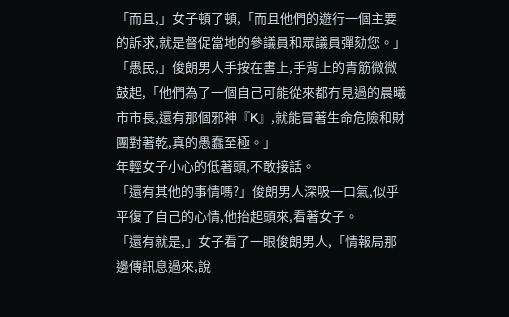「而且,」女子頓了頓,「而且他們的遊行一個主要的訴求,就是督促當地的參議員和眾議員彈劾您。」
「愚民,」俊朗男人手按在書上,手背上的青筋微微鼓起,「他們為了一個自己可能從來都冇見過的晨曦市市長,還有那個邪神『K』,就能冒著生命危險和財團對著乾,真的愚蠢至極。」
年輕女子小心的低著頭,不敢接話。
「還有其他的事情嗎?」俊朗男人深吸一口氣,似乎平復了自己的心情,他抬起頭來,看著女子。
「還有就是,」女子看了一眼俊朗男人,「情報局那邊傳訊息過來,說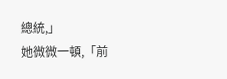總統,」
她微微一頓,「前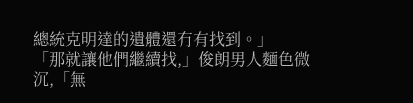總統克明達的遺體還冇有找到。」
「那就讓他們繼續找,」俊朗男人麵色微沉,「無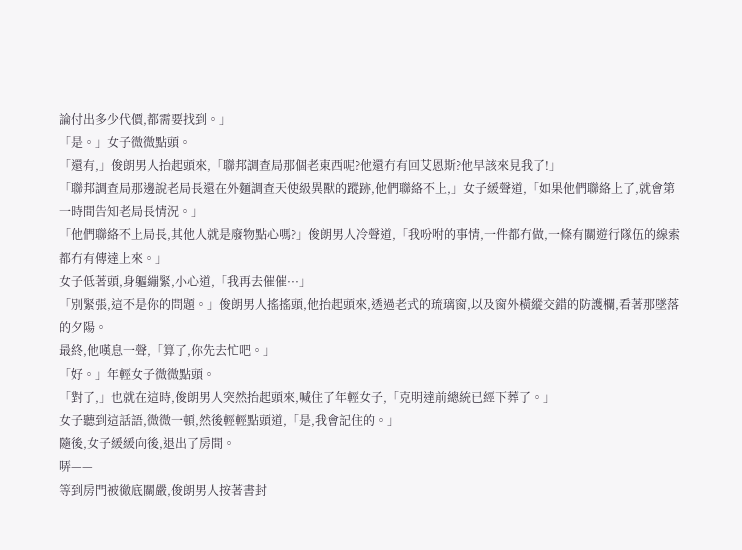論付出多少代價,都需要找到。」
「是。」女子微微點頭。
「還有,」俊朗男人抬起頭來,「聯邦調查局那個老東西呢?他還冇有回艾恩斯?他早該來見我了!」
「聯邦調查局那邊說老局長還在外麵調查天使級異獸的蹤跡,他們聯絡不上,」女子緩聲道,「如果他們聯絡上了,就會第一時間告知老局長情況。」
「他們聯絡不上局長,其他人就是廢物點心嗎?」俊朗男人冷聲道,「我吩咐的事情,一件都冇做,一條有關遊行隊伍的線索都冇有傳達上來。」
女子低著頭,身軀繃緊,小心道,「我再去催催···」
「別緊張,這不是你的問題。」俊朗男人搖搖頭,他抬起頭來,透過老式的琉璃窗,以及窗外橫縱交錯的防護欄,看著那墜落的夕陽。
最終,他嘆息一聲,「算了,你先去忙吧。」
「好。」年輕女子微微點頭。
「對了,」也就在這時,俊朗男人突然抬起頭來,喊住了年輕女子,「克明達前總統已經下葬了。」
女子聽到這話語,微微一頓,然後輕輕點頭道,「是,我會記住的。」
隨後,女子緩緩向後,退出了房間。
哢——
等到房門被徹底關嚴,俊朗男人按著書封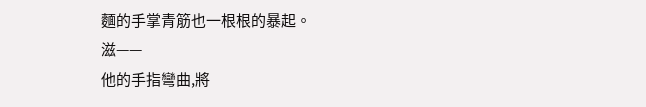麵的手掌青筋也一根根的暴起。
滋——
他的手指彎曲,將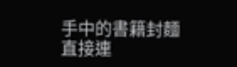手中的書籍封麵直接連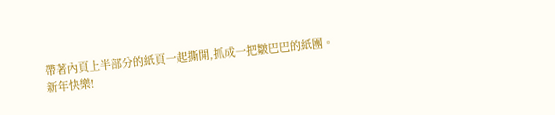帶著內頁上半部分的紙頁一起撕開,抓成一把皺巴巴的紙團。
新年快樂!